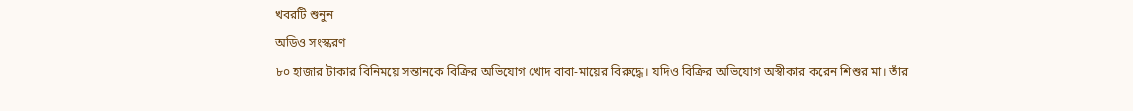খবরটি শুনুন
অডিও সংস্করণ
৮০ হাজার টাকার বিনিময়ে সন্তানকে বিক্রির অভিযোগ খোদ বাবা-মায়ের বিরুদ্ধে। যদিও বিক্রির অভিযোগ অস্বীকার করেন শিশুর মা। তাঁর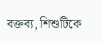বক্তব্য, শিশুটিকে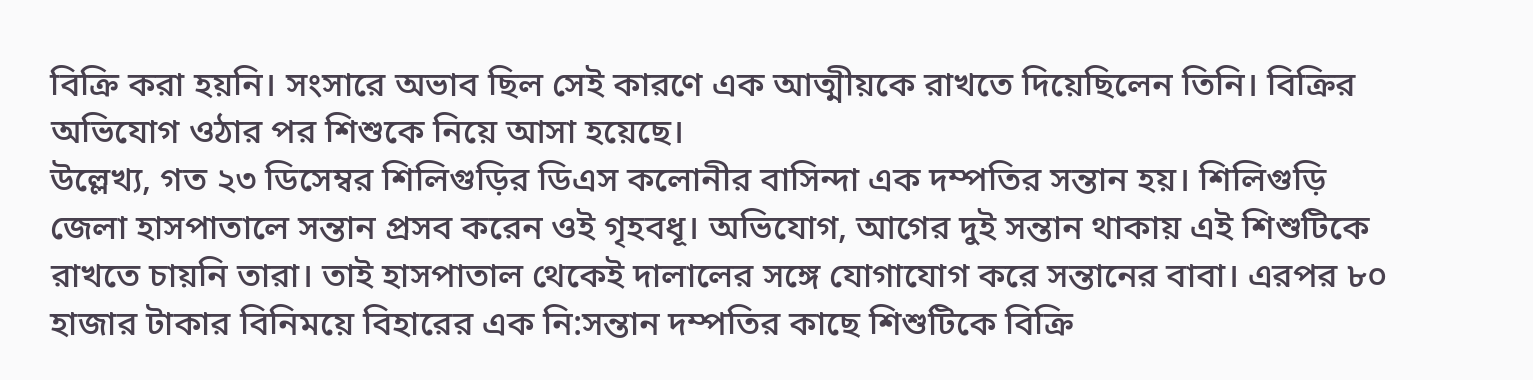বিক্রি করা হয়নি। সংসারে অভাব ছিল সেই কারণে এক আত্মীয়কে রাখতে দিয়েছিলেন তিনি। বিক্রির অভিযোগ ওঠার পর শিশুকে নিয়ে আসা হয়েছে।
উল্লেখ্য, গত ২৩ ডিসেম্বর শিলিগুড়ির ডিএস কলোনীর বাসিন্দা এক দম্পতির সন্তান হয়। শিলিগুড়ি জেলা হাসপাতালে সন্তান প্রসব করেন ওই গৃহবধূ। অভিযোগ, আগের দুই সন্তান থাকায় এই শিশুটিকে রাখতে চায়নি তারা। তাই হাসপাতাল থেকেই দালালের সঙ্গে যোগাযোগ করে সন্তানের বাবা। এরপর ৮০ হাজার টাকার বিনিময়ে বিহারের এক নি:সন্তান দম্পতির কাছে শিশুটিকে বিক্রি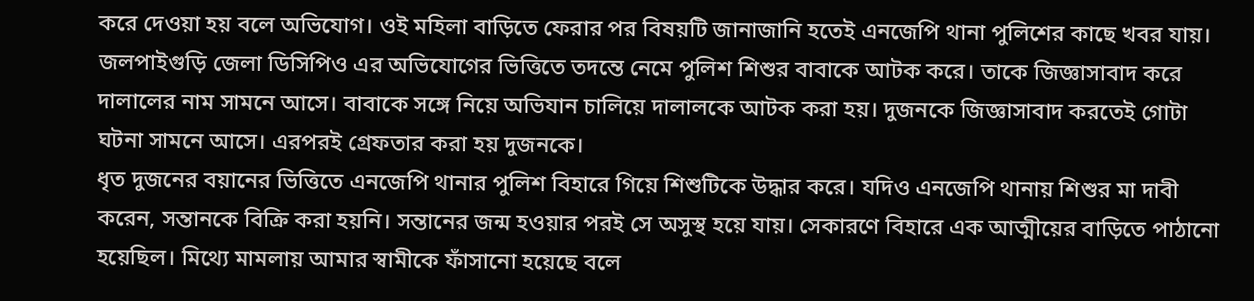করে দেওয়া হয় বলে অভিযোগ। ওই মহিলা বাড়িতে ফেরার পর বিষয়টি জানাজানি হতেই এনজেপি থানা পুলিশের কাছে খবর যায়। জলপাইগুড়ি জেলা ডিসিপিও এর অভিযোগের ভিত্তিতে তদন্তে নেমে পুলিশ শিশুর বাবাকে আটক করে। তাকে জিজ্ঞাসাবাদ করে দালালের নাম সামনে আসে। বাবাকে সঙ্গে নিয়ে অভিযান চালিয়ে দালালকে আটক করা হয়। দুজনকে জিজ্ঞাসাবাদ করতেই গোটা ঘটনা সামনে আসে। এরপরই গ্রেফতার করা হয় দুজনকে।
ধৃত দুজনের বয়ানের ভিত্তিতে এনজেপি থানার পুলিশ বিহারে গিয়ে শিশুটিকে উদ্ধার করে। যদিও এনজেপি থানায় শিশুর মা দাবী করেন, সন্তানকে বিক্রি করা হয়নি। সন্তানের জন্ম হওয়ার পরই সে অসুস্থ হয়ে যায়। সেকারণে বিহারে এক আত্মীয়ের বাড়িতে পাঠানো হয়েছিল। মিথ্যে মামলায় আমার স্বামীকে ফাঁসানো হয়েছে বলে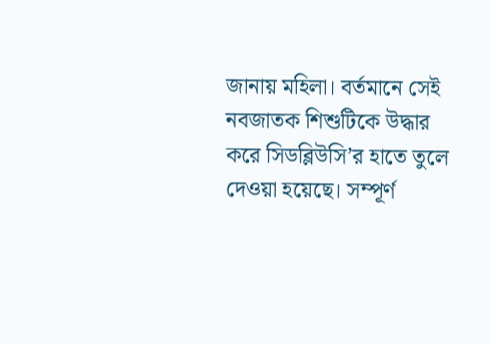জানায় মহিলা। বর্তমানে সেই নবজাতক শিশুটিকে উদ্ধার করে সিডব্লিউসি’র হাতে তুলে দেওয়া হয়েছে। সম্পূর্ণ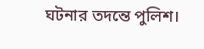ঘটনার তদন্তে পুলিশ।